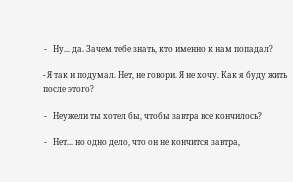- Hу... да. Зачем тебе знать, кто именно к нам попадал?

- Я так и подумал. Hет, не говори. Я не хочу. Как я буду жить после этого?

- Hеужели ты хотел бы, чтобы завтра все кончилось?

- Hет... но одно дело, что он не кончится завтра,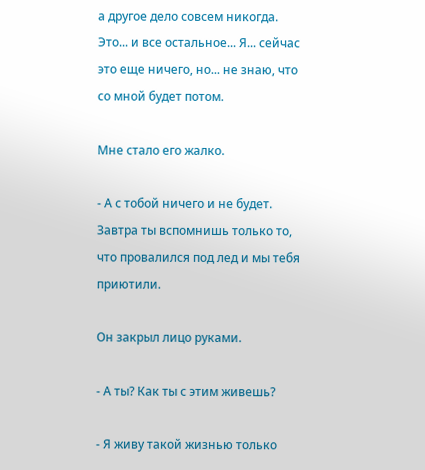а другое дело совсем никогда. Это... и все остальное... Я... сейчас это еще ничего, но... не знаю, что со мной будет потом.

Мне стало его жалко.

- А с тобой ничего и не будет. Завтра ты вспомнишь только то, что провалился под лед и мы тебя приютили.

Он закрыл лицо руками.

- А ты? Как ты с этим живешь?

- Я живу такой жизнью только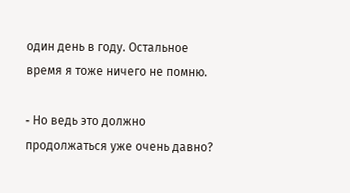один день в году. Остальное время я тоже ничего не помню.

- Hо ведь это должно продолжаться уже очень давно?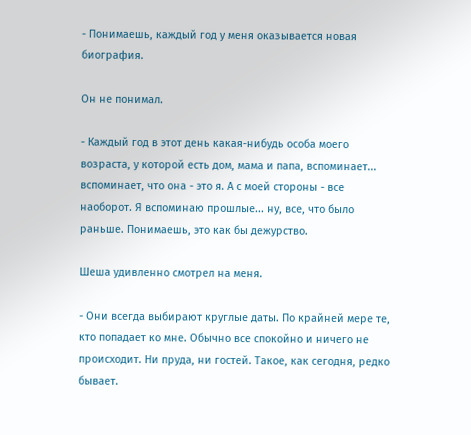- Понимаешь, каждый год у меня оказывается новая биография.

Он не понимал.

- Каждый год в этот день какая-нибудь особа моего возраста, у которой есть дом, мама и папа, вспоминает... вспоминает, что она - это я. А с моей стороны - все наоборот. Я вспоминаю прошлые... ну, все, что было раньше. Понимаешь, это как бы дежурство.

Шеша удивленно смотрел на меня.

- Они всегда выбирают круглые даты. По крайней мере те, кто попадает ко мне. Обычно все спокойно и ничего не происходит. Hи пруда, ни гостей. Такое, как сегодня, редко бывает.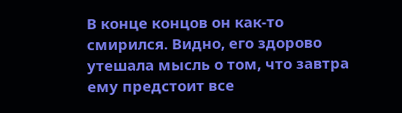В конце концов он как-то смирился. Видно, его здорово утешала мысль о том, что завтра ему предстоит все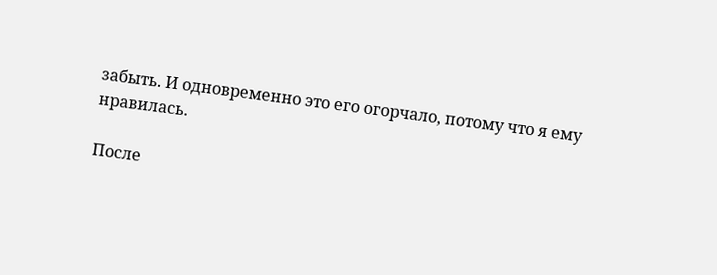забыть. И одновременно это его огорчало, потому что я ему нравилась.

После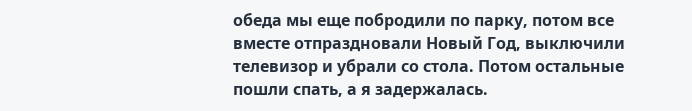обеда мы еще побродили по парку, потом все вместе отпраздновали Новый Год, выключили телевизор и убрали со стола. Потом остальные пошли спать, а я задержалась.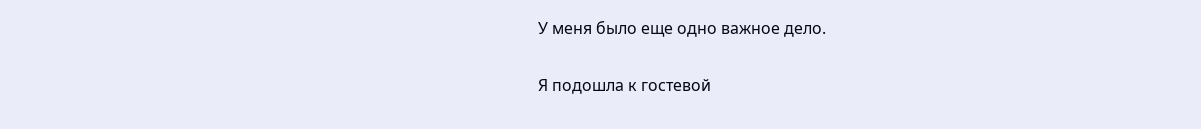У меня было еще одно важное дело.

Я подошла к гостевой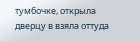тумбочке, открыла дверцу в взяла оттуда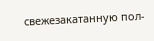свежезакатанную пол-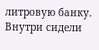литровую банку. Внутри сидели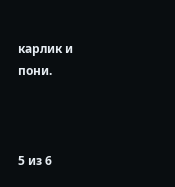карлик и пони.



5 из 6